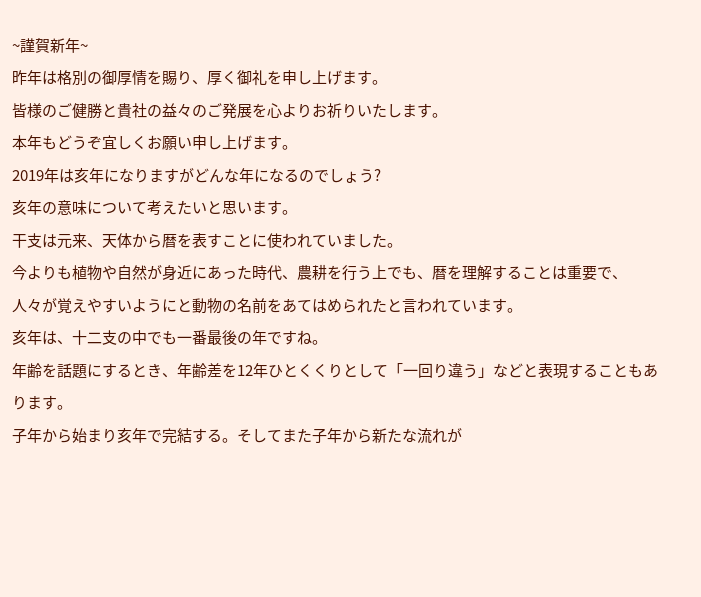~謹賀新年~
昨年は格別の御厚情を賜り、厚く御礼を申し上げます。
皆様のご健勝と貴社の益々のご発展を心よりお祈りいたします。
本年もどうぞ宜しくお願い申し上げます。
2019年は亥年になりますがどんな年になるのでしょう?
亥年の意味について考えたいと思います。
干支は元来、天体から暦を表すことに使われていました。
今よりも植物や自然が身近にあった時代、農耕を行う上でも、暦を理解することは重要で、
人々が覚えやすいようにと動物の名前をあてはめられたと言われています。
亥年は、十二支の中でも一番最後の年ですね。
年齢を話題にするとき、年齢差を12年ひとくくりとして「一回り違う」などと表現することもあります。
子年から始まり亥年で完結する。そしてまた子年から新たな流れが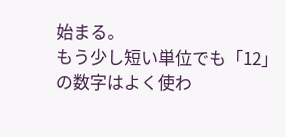始まる。
もう少し短い単位でも「12」の数字はよく使わ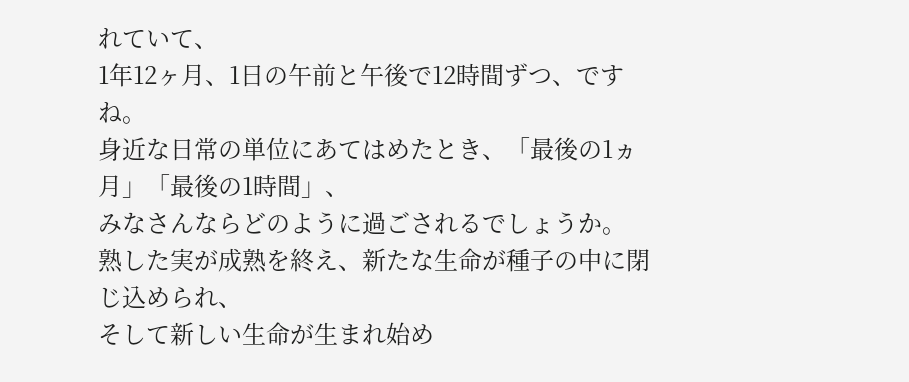れていて、
1年12ヶ月、1日の午前と午後で12時間ずつ、ですね。
身近な日常の単位にあてはめたとき、「最後の1ヵ月」「最後の1時間」、
みなさんならどのように過ごされるでしょうか。
熟した実が成熟を終え、新たな生命が種子の中に閉じ込められ、
そして新しい生命が生まれ始め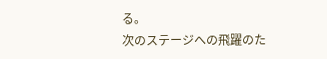る。
次のステージへの飛躍のた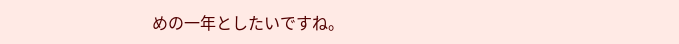めの一年としたいですね。